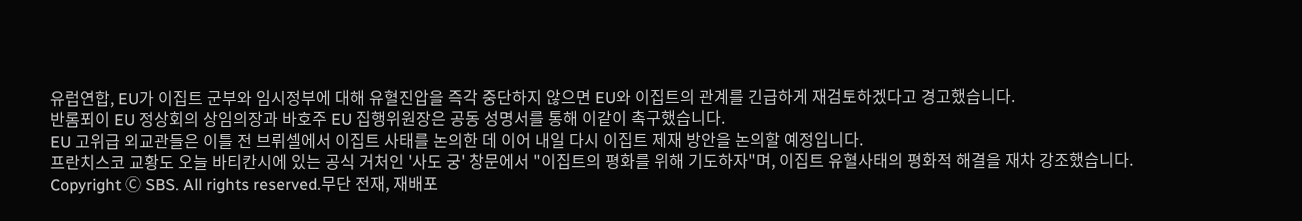유럽연합, EU가 이집트 군부와 임시정부에 대해 유혈진압을 즉각 중단하지 않으면 EU와 이집트의 관계를 긴급하게 재검토하겠다고 경고했습니다.
반롬푀이 EU 정상회의 상임의장과 바호주 EU 집행위원장은 공동 성명서를 통해 이같이 촉구했습니다.
EU 고위급 외교관들은 이틀 전 브뤼셀에서 이집트 사태를 논의한 데 이어 내일 다시 이집트 제재 방안을 논의할 예정입니다.
프란치스코 교황도 오늘 바티칸시에 있는 공식 거처인 '사도 궁' 창문에서 "이집트의 평화를 위해 기도하자"며, 이집트 유혈사태의 평화적 해결을 재차 강조했습니다.
Copyright Ⓒ SBS. All rights reserved.무단 전재, 재배포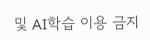및 AI학습 이용 금지